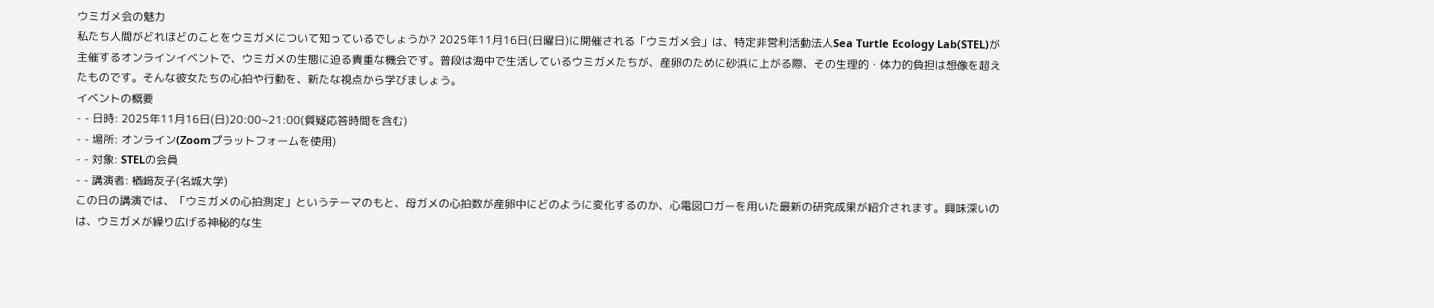ウミガメ会の魅力
私たち人間がどれほどのことをウミガメについて知っているでしょうか? 2025年11月16日(日曜日)に開催される「ウミガメ会」は、特定非営利活動法人Sea Turtle Ecology Lab(STEL)が主催するオンラインイベントで、ウミガメの生態に迫る貴重な機会です。普段は海中で生活しているウミガメたちが、産卵のために砂浜に上がる際、その生理的・体力的負担は想像を超えたものです。そんな彼女たちの心拍や行動を、新たな視点から学びましょう。
イベントの概要
- - 日時: 2025年11月16日(日)20:00~21:00(質疑応答時間を含む)
- - 場所: オンライン(Zoomプラットフォームを使用)
- - 対象: STELの会員
- - 講演者: 楢﨑友子(名城大学)
この日の講演では、「ウミガメの心拍測定」というテーマのもと、母ガメの心拍数が産卵中にどのように変化するのか、心電図ロガーを用いた最新の研究成果が紹介されます。興味深いのは、ウミガメが繰り広げる神秘的な生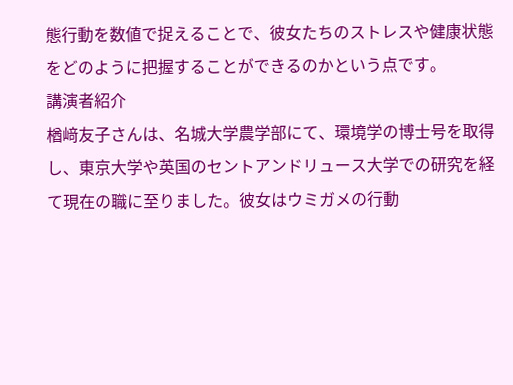態行動を数値で捉えることで、彼女たちのストレスや健康状態をどのように把握することができるのかという点です。
講演者紹介
楢﨑友子さんは、名城大学農学部にて、環境学の博士号を取得し、東京大学や英国のセントアンドリュース大学での研究を経て現在の職に至りました。彼女はウミガメの行動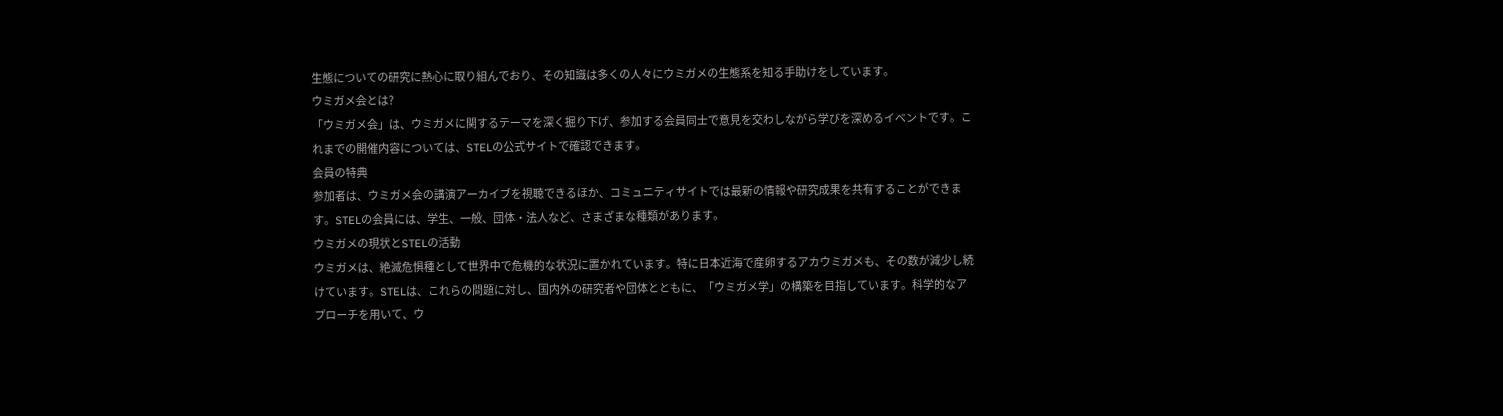生態についての研究に熱心に取り組んでおり、その知識は多くの人々にウミガメの生態系を知る手助けをしています。
ウミガメ会とは?
「ウミガメ会」は、ウミガメに関するテーマを深く掘り下げ、参加する会員同士で意見を交わしながら学びを深めるイベントです。これまでの開催内容については、STELの公式サイトで確認できます。
会員の特典
参加者は、ウミガメ会の講演アーカイブを視聴できるほか、コミュニティサイトでは最新の情報や研究成果を共有することができます。STELの会員には、学生、一般、団体・法人など、さまざまな種類があります。
ウミガメの現状とSTELの活動
ウミガメは、絶滅危惧種として世界中で危機的な状況に置かれています。特に日本近海で産卵するアカウミガメも、その数が減少し続けています。STELは、これらの問題に対し、国内外の研究者や団体とともに、「ウミガメ学」の構築を目指しています。科学的なアプローチを用いて、ウ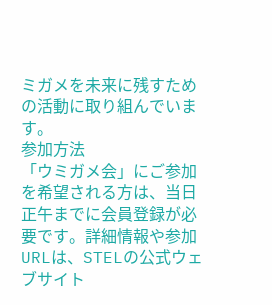ミガメを未来に残すための活動に取り組んでいます。
参加方法
「ウミガメ会」にご参加を希望される方は、当日正午までに会員登録が必要です。詳細情報や参加URLは、STELの公式ウェブサイト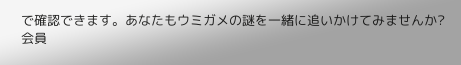で確認できます。あなたもウミガメの謎を一緒に追いかけてみませんか?
会員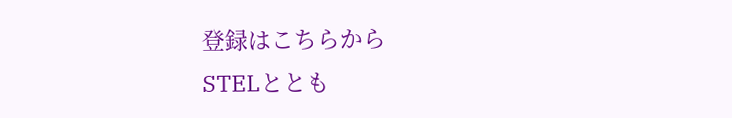登録はこちらから
STELととも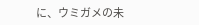に、ウミガメの未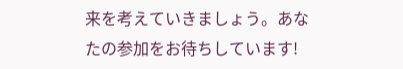来を考えていきましょう。あなたの参加をお待ちしています!